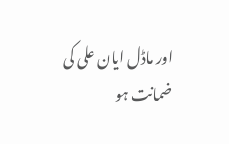اور ماڈل ایان علی کی ضمانت ہو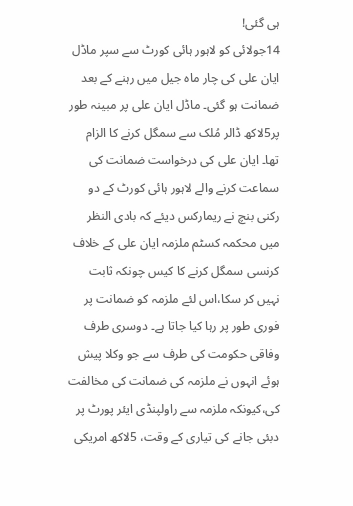ہی گئی!
14جولائی کو لاہور ہائی کورٹ سے سپر ماڈل ایان علی کی چار ماہ جیل میں رہنے کے بعد ضمانت ہو گئی۔ ماڈل ایان علی پر مبینہ طور پر5لاکھ ڈالر مُلک سے سمگل کرنے کا الزام تھا۔ ایان علی کی درخواست ضمانت کی سماعت کرنے والے لاہور ہائی کورٹ کے دو رکنی بنچ نے ریمارکس دیئے کہ بادی النظر میں محکمہ کسٹم ملزمہ ایان علی کے خلاف کرنسی سمگل کرنے کا کیس چونکہ ثابت نہیں کر سکا،اس لئے ملزمہ کو ضمانت پر فوری طور پر رہا کیا جاتا ہے۔ دوسری طرف وفاقی حکومت کی طرف سے جو وکلا پیش ہوئے انہوں نے ملزمہ کی ضمانت کی مخالفت کی،کیونکہ ملزمہ سے راولپنڈی ایئر پورٹ پر دبئی جانے کی تیاری کے وقت، 5لاکھ امریکی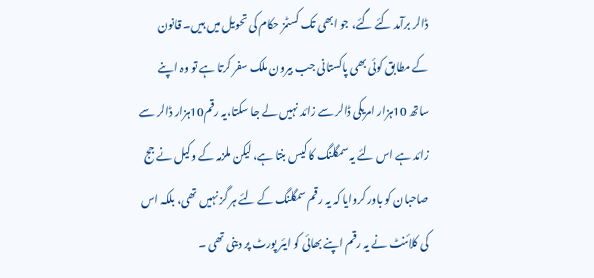ڈالر برآمد کئے گئے، جو ابھی تک کسٹمز حکام کی تحویل میں ہیں۔ قانون کے مطابق کوئی بھی پاکستانی جب بیرون ملک سفر کرتا ہے تو وہ اپنے ساتھ 10ہزار امریکی ڈالر سے زائد نہیں لے جا سکتا،یہ رقم10ہزار ڈالر سے زائد ہے اس لئے یہ سمگلنگ کا کیس بنتا ہے، لیکن ملزمہ کے وکیل نے جج صاحبان کو باور کروایا کہ یہ رقم سمگلنگ کے لئے ہر گز نہیں تھی، بلکہ اس کی کلائنٹ نے یہ رقم اپنے بھائی کو ایئر پورٹ پر دینی تھی ۔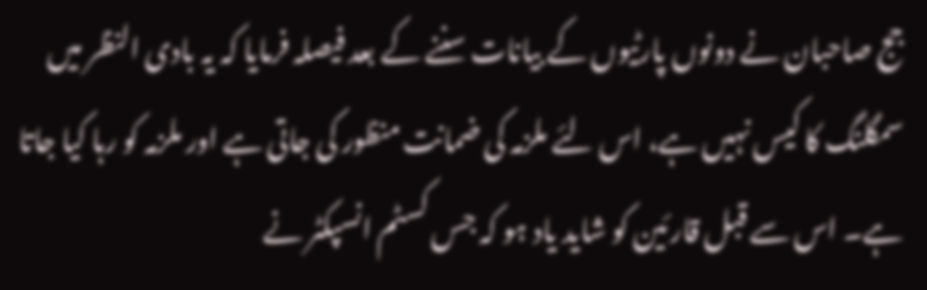جج صاحبان نے دونوں پارٹیوں کے بیانات سننے کے بعد فیصلہ فرمایا کہ یہ بادی النظر میں سمگلنگ کا کیس نہیں ہے، اس لئے ملزمہ کی ضمانت منظور کی جاتی ہے اور ملزمہ کو رہا کیا جاتا ہے۔ اس سے قبل قارئین کو شاید یاد ہو کہ جس کسٹم انسپکٹر نے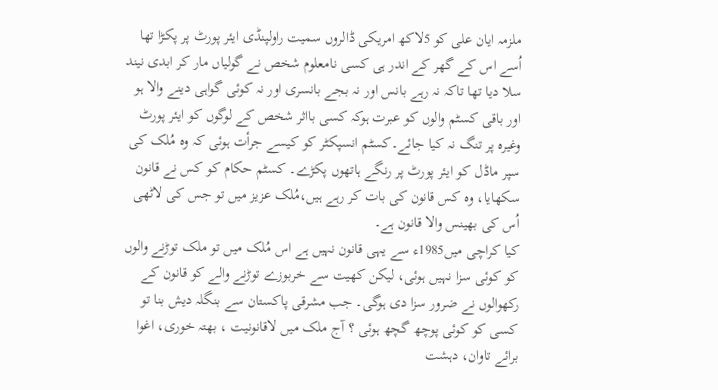ملزمہ ایان علی کو 5لاکھ امریکی ڈالروں سمیت راولپنڈی ایئر پورٹ پر پکڑا تھا اُسے اس کے گھر کے اندر ہی کسی نامعلوم شخص نے گولیاں مار کر ابدی نیند سلا دیا تھا تاکہ نہ رہے بانس اور نہ بجے بانسری اور نہ کوئی گواہی دینے والا ہو اور باقی کسٹم والوں کو عبرت ہوکہ کسی بااثر شخص کے لوگوں کو ایئر پورٹ وغیرہ پر تنگ نہ کیا جائے۔کسٹم انسپکٹر کو کیسے جرأت ہوئی کہ وہ مُلک کی سپر ماڈل کو ایئر پورٹ پر رنگے ہاتھوں پکڑے۔ کسٹم حکام کو کس نے قانون سکھایا، وہ کس قانون کی بات کر رہے ہیں،مُلک عزیز میں تو جس کی لاٹھی اُس کی بھینس والا قانون ہے۔
کیا کراچی میں1985ء سے یہی قانون نہیں ہے اس مُلک میں تو ملک توڑنے والوں کو کوئی سزا نہیں ہوئی، لیکن کھیت سے خربوزے توڑنے والے کو قانون کے رکھوالوں نے ضرور سزا دی ہوگی۔ جب مشرقی پاکستان سے بنگلہ دیش بنا تو کسی کو کوئی پوچھ گچھ ہوئی ؟ آج ملک میں لاقانونیت ، بھتہ خوری، اغوا برائے تاوان، دہشت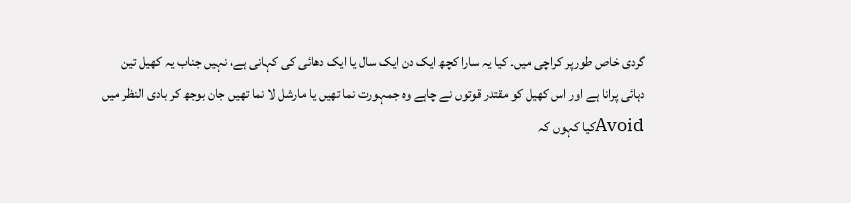گردی خاص طورپر کراچی میں۔ کیا یہ سارا کچھ ایک دن ایک سال یا ایک دھائی کی کہانی ہے، نہیں جناب یہ کھیل تین دہائی پرانا ہے اور اس کھیل کو مقتدر قوتوں نے چاہے وہ جمہورت نما تھیں یا مارشل لا نما تھیں جان بوجھ کر بادی النظر میں Avoidکیا کہوں کہ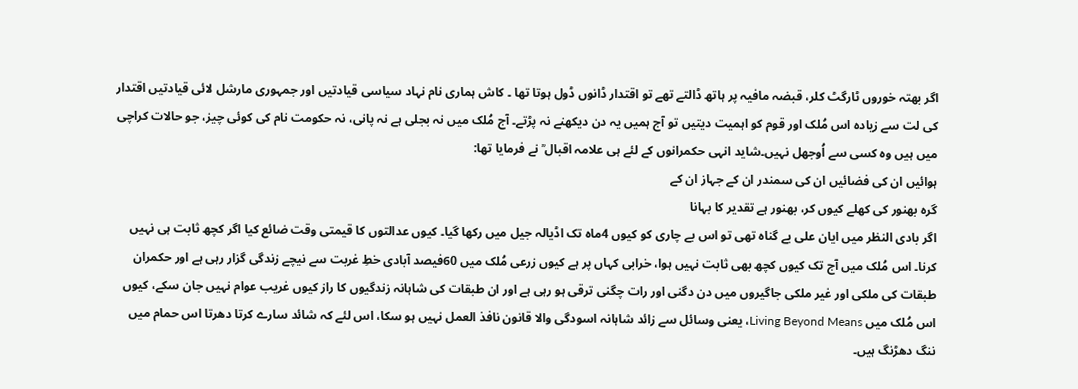اگر بھتہ خوروں ٹارگٹ کلر، قبضہ مافیہ پر ہاتھ ڈالتے تھے تو اقتدار ڈانوں ڈول ہوتا تھا ۔ کاش ہماری نام نہاد سیاسی قیادتیں اور جمہوری مارشل لائی قیادتیں اقتدار کی لت سے زیادہ اس مُلک اور قوم کو اہمیت دیتیں تو آج ہمیں یہ دن دیکھنے نہ پڑتے۔ آج مُلک میں نہ بجلی ہے نہ پانی، نہ حکومت نام کی کوئی چیز، جو حالات کراچی میں ہیں وہ کسی سے اُوجھل نہیں۔شاید انہی حکمرانوں کے لئے ہی علامہ اقبال ؒ نے فرمایا تھا:
ہوائیں ان کی فضائیں ان کی سمندر ان کے جہاز ان کے
گرہ بھنور کی کھلے کیوں کر، بھنور ہے تقدیر کا بہانا
اگر بادی النظر میں ایان علی بے گناہ تھی تو اس بے چاری کو کیوں 4ماہ تک اڈیالہ جیل میں رکھا گیا۔ کیوں عدالتوں کا قیمتی وقت ضائع کیا اگر کچھ ثابت ہی نہیں کرنا۔ اس مُلک میں آج تک کیوں کچھ بھی ثابت نہیں ہوا، خرابی کہاں پر ہے کیوں زرعی مُلک میں 60فیصد آبادی خطِ غربت سے نیچے زندگی گزار رہی ہے اور حکمران طبقات کی ملکی اور غیر ملکی جاگیروں میں دن دگنی اور رات چگنی ترقی ہو رہی ہے اور ان طبقات کی شاہانہ زندگیوں کا راز کیوں غریب عوام نہیں جان سکے، کیوں اس مُلک میں Living Beyond Means، یعنی وسائل سے زائد شاہانہ اسودگی والا قانون نافذ العمل نہیں ہو سکا، اس لئے کہ شائد سارے کرتا دھرتا اس حمام میں ننگ دھڑنگ ہیں۔